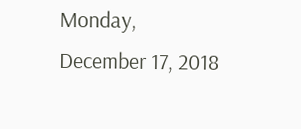Monday, December 17, 2018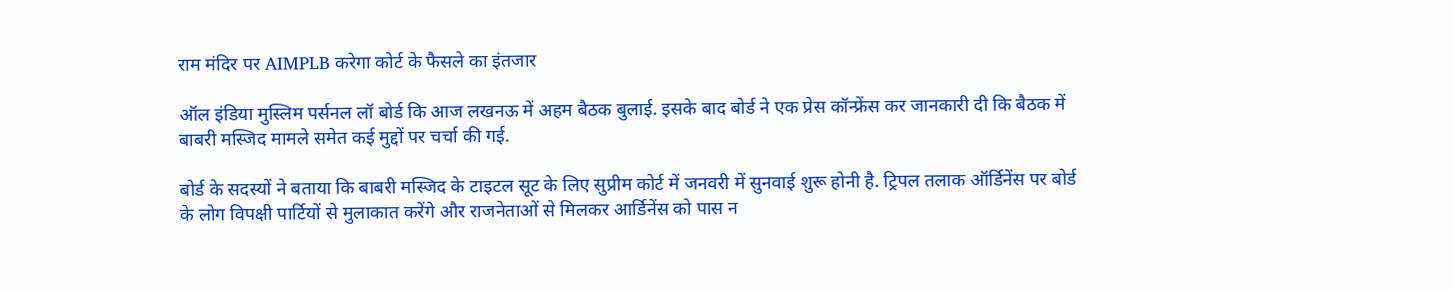राम मंदिर पर AIMPLB करेगा कोर्ट के फैसले का इंतजार

ऑल इंडिया मुस्लिम पर्सनल लॉ बोर्ड कि आज लखनऊ में अहम बैठक बुलाई. इसके बाद बोर्ड ने एक प्रेस कॉन्फ्रेंस कर जानकारी दी कि बैठक में बाबरी मस्जिद मामले समेत कई मुद्दों पर चर्चा की गई.

बोर्ड के सदस्यों ने बताया कि बाबरी मस्जिद के टाइटल सूट के लिए सुप्रीम कोर्ट में जनवरी में सुनवाई शुरू होनी है. ट्रिपल तलाक ऑर्डिनेंस पर बोर्ड के लोग विपक्षी पार्टियों से मुलाकात करेंगे और राजनेताओं से मिलकर आर्डिनेंस को पास न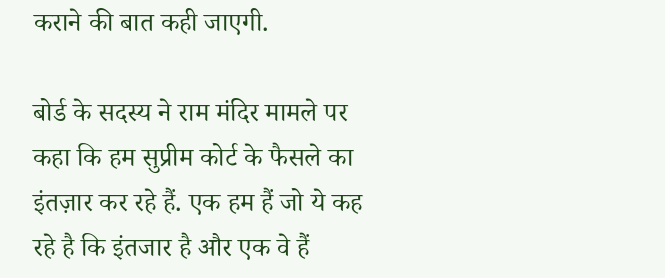कराने की बात कही जाएगी.

बोर्ड के सदस्य ने राम मंदिर मामले पर कहा कि हम सुप्रीम कोर्ट के फैसले का इंतज़ार कर रहे हैं. एक हम हैं जो ये कह रहे है कि इंतजार है और एक वे हैं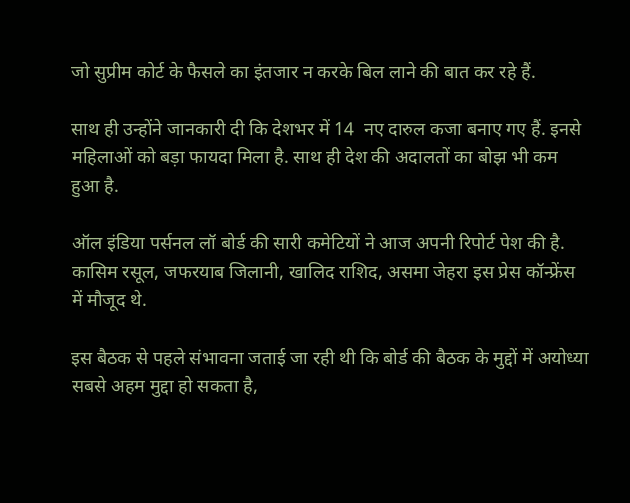जो सुप्रीम कोर्ट के फैसले का इंतजार न करके बिल लाने की बात कर रहे हैं.

साथ ही उन्होंने जानकारी दी कि देशभर में 14  नए दारुल कजा बनाए गए हैं. इनसे महिलाओं को बड़ा फायदा मिला है. साथ ही देश की अदालतों का बोझ भी कम हुआ है.

ऑल इं‍डिया पर्सनल लॉ बोर्ड की सारी कमेटियों ने आज अपनी रिपोर्ट पेश की है. कासिम रसूल, जफरयाब जिलानी, खालिद राशिद, असमा जेहरा इस प्रेस कॉन्फ्रेंस में मौजूद थे.

इस बैठक से पहले संभावना जताई जा रही थी कि बोर्ड की बैठक के मुद्दों में अयोध्या सबसे अहम मुद्दा हो सकता है,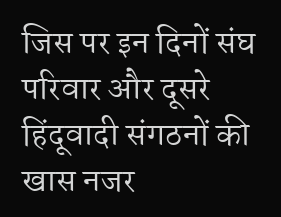जिस पर इन दिनों संघ परिवार और दूसरे हिंदूवादी संगठनों की खास नजर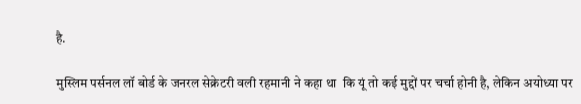है.

मुस्लिम पर्सनल लॉ बोर्ड के जनरल सेक्रेटरी वली रहमानी ने कहा था  कि यूं तो कई मुद्दों पर चर्चा होनी है, लेकिन अयोध्या पर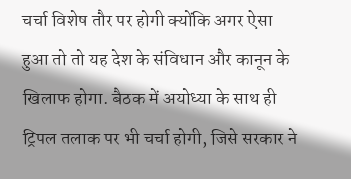चर्चा विशेष तौर पर होगी क्योंकि अगर ऐसा हुआ तो तो यह देश के संविधान और कानून के खिलाफ होगा. बैठक में अयोध्या के साथ ही ट्रिपल तलाक पर भी चर्चा होगी, जिसे सरकार ने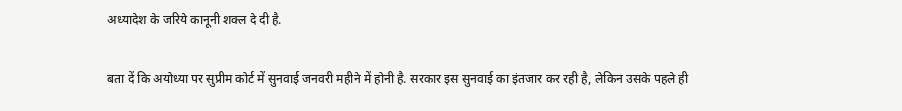अध्यादेश के जरिये कानूनी शक्ल दे दी है.

बता दें कि अयोध्या पर सुप्रीम कोर्ट में सुनवाई जनवरी महीने में होनी है. सरकार इस सुनवाई का इंतजार कर रही है, लेकिन उसके पहले ही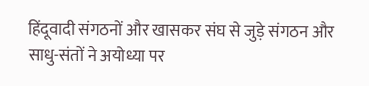हिंदूवादी संगठनों और खासकर संघ से जुड़े संगठन और साधु-संतों ने अयोध्या पर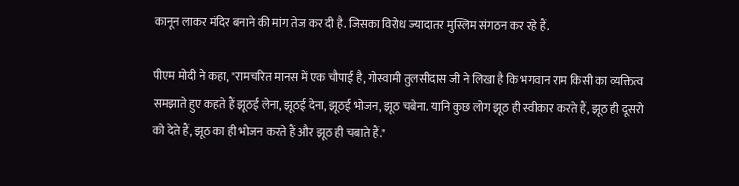कानून लाकर मंदिर बनाने की मांग तेज कर दी है. जिसका विरोध ज्यादातर मुस्लिम संगठन कर रहे हैं.

पीएम मोदी ने कहा, "रामचरित मानस में एक चौपाई है, गोस्वामी तुलसीदास जी ने लिखा है कि भगवान राम किसी का व्यक्तित्व समझाते हुए कहते हैं झूठई लेना, झूठई देना, झूठई भोजन, झूठ चबेना. यानि कुछ लोग झूठ ही स्वीकार करते हैं, झूठ ही दूसरो को देते हैं, झूठ का ही भोजन करते हैं और झूठ ही चबाते हैं."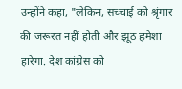उन्होंने कहा, "लेकिन, सच्चाई को श्रृंगार की जरूरत नहीं होती और झूठ हमेशा हारेगा. देश कांग्रेस को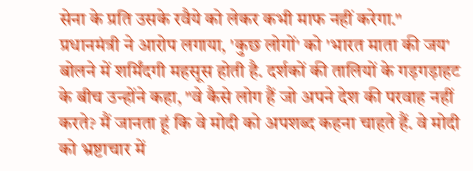सेना के प्रति उसके रवैये को लेकर कभी माफ नहीं करेगा." प्रधानमंत्री ने आरोप लगाया, 'कुछ लोगों' को 'भारत माता की जय' बोलने में शर्मिंदगी महसूस होती है. दर्शकों की तालियों के गड़गड़ाहट के बीच उन्होंने कहा, "वे कैसे लोग हैं जो अपने देश की परवाह नहीं करते? मैं जानता हूं कि वे मोदी को अपशब्द कहना चाहते हैं. वे मोदी को भ्रष्टाचार में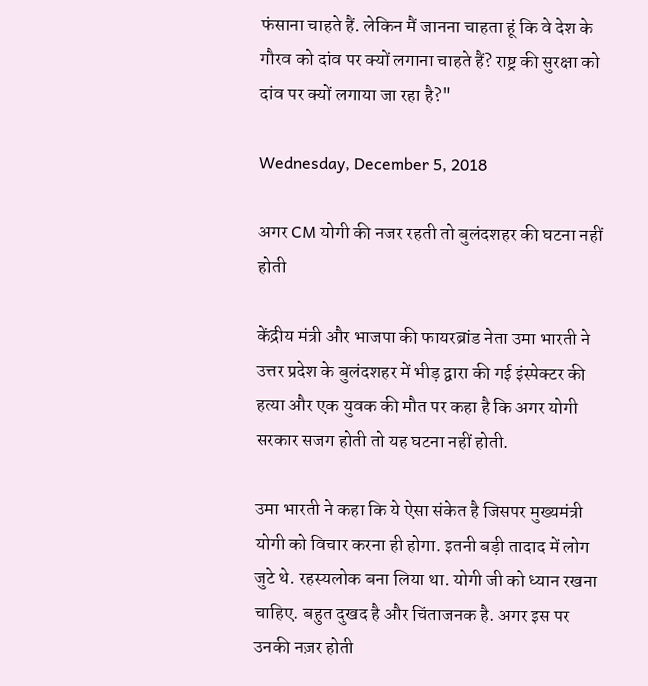फंसाना चाहते हैं. लेकिन मैं जानना चाहता हूं कि वे देश के गौरव को दांव पर क्यों लगाना चाहते हैं? राष्ट्र की सुरक्षा को दांव पर क्यों लगाया जा रहा है?"

Wednesday, December 5, 2018

अगर CM योगी की नजर रहती तो बुलंदशहर की घटना नहीं होती

केंद्रीय मंत्री और भाजपा की फायरब्रांड नेता उमा भारती ने उत्तर प्रदेश के बुलंदशहर में भीड़ द्वारा की गई इंस्पेक्टर की हत्या और एक युवक की मौत पर कहा है कि अगर योगी सरकार सजग होती तो यह घटना नहीं होती.

उमा भारती ने कहा कि ये ऐसा संकेत है जिसपर मुख्यमंत्री योगी को विचार करना ही होगा. इतनी बड़ी तादाद में लोग जुटे थे. रहस्यलोक बना लिया था. योगी जी को ध्यान रखना चाहिए. बहुत दुखद है और चिंताजनक है. अगर इस पर उनकी नज़र होती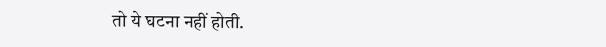तो ये घटना नहीं होती.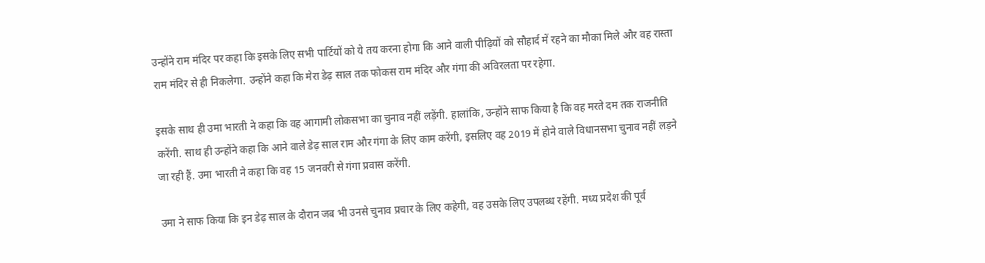उन्होंने राम मंदिर पर कहा कि इसके लिए सभी पार्टियों को ये तय करना होगा कि आने वाली पीढ़ियों को सौहार्द में रहने का मौका मिले और वह रास्ता राम मंदिर से ही निकलेगा. उन्होंने कहा कि मेरा डेढ़ साल तक फोकस राम मंदिर और गंगा की अविरलता पर रहेगा.

इसके साथ ही उमा भारती ने कहा कि वह आगामी लोकसभा का चुनाव नहीं लड़ेंगी. हालांकि, उन्होंने साफ किया है कि वह मरते दम तक राजनीति करेंगी. साथ ही उन्होंने कहा कि आने वाले डेढ़ साल राम और गंगा के लिए काम करेंगी, इसलिए वह 2019 में होने वाले विधानसभा चुनाव नहीं लड़ने जा रही हैं. उमा भारती ने कहा कि वह 15 जनवरी से गंगा प्रवास करेंगी.

उमा ने साफ किया कि इन डेढ़ साल के दौरान जब भी उनसे चुनाव प्रचार के लिए कहेगी, वह उसके लिए उपलब्ध रहेंगी. मध्य प्रदेश की पूर्व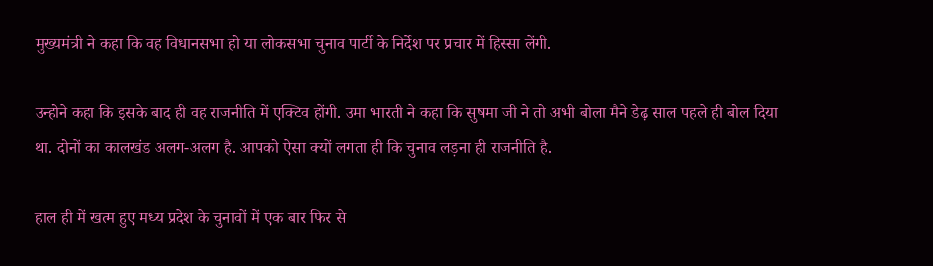मुख्यमंत्री ने कहा कि वह विधानसभा हो या लोकसभा चुनाव पार्टी के निर्देश पर प्रचार में हिस्सा लेंगी.

उन्होने कहा कि इसके बाद ही वह राजनीति में एक्टिव होंगी. उमा भारती ने कहा कि सुषमा जी ने तो अभी बोला मैने डेढ़ साल पहले ही बोल दिया था. दोनों का कालखंड अलग-अलग है. आपको ऐसा क्यों लगता ही कि चुनाव लड़ना ही राजनीति है.

हाल ही में खत्म हुए मध्य प्रदेश के चुनावों में एक बार फिर से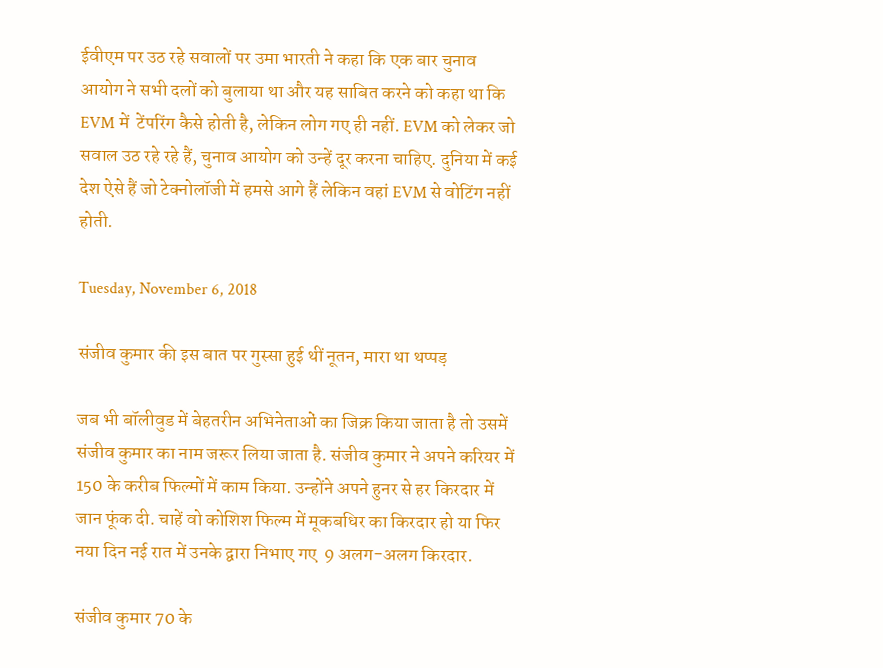ईवीएम पर उठ रहे सवालों पर उमा भारती ने कहा कि एक बार चुनाव आयोग ने सभी दलों को बुलाया था और यह साबित करने को कहा था कि EVM में  टेंपरिंग कैसे होती है, लेकिन लोग गए ही नहीं. EVM को लेकर जो सवाल उठ रहे रहे हैं, चुनाव आयोग को उन्हें दूर करना चाहिए. दुनिया में कई देश ऐसे हैं जो टेक्नोलॉजी में हमसे आगे हैं लेकिन वहां EVM से वोटिंग नहीं होती.

Tuesday, November 6, 2018

संजीव कुमार की इस बात पर गुस्सा हुई थीं नूतन, मारा था थप्पड़

जब भी बॉलीवुड में बेहतरीन अभिनेताओं का जिक्र किया जाता है तो उसमें संजीव कुमार का नाम जरूर लिया जाता है. संजीव कुमार ने अपने करियर में 150 के करीब फिल्मों में काम किया. उन्होंने अपने हुनर से हर किरदार में जान फूंक दी. चाहें वो कोशिश फिल्म में मूकबधिर का किरदार हो या फिर नया दिन नई रात में उनके द्वारा निभाए गए  9 अलग-अलग किरदार.

संजीव कुमार 70 के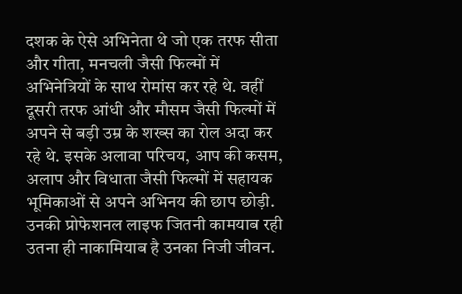दशक के ऐसे अभिनेता थे जो एक तरफ सीता और गीता, मनचली जैसी फिल्मों में अभिनेत्रियों के साथ रोमांस कर रहे थे. वहीं दूसरी तरफ आंधी और मौसम जैसी फिल्मों में अपने से बड़ी उम्र के शख्स का रोल अदा कर रहे थे. इसके अलावा परिचय, आप की कसम, अलाप और विधाता जैसी फिल्मों में सहायक भूमिकाओं से अपने अभिनय की छाप छोड़ी. उनकी प्रोफेशनल लाइफ जितनी कामयाब रही उतना ही नाकामियाब है उनका निजी जीवन.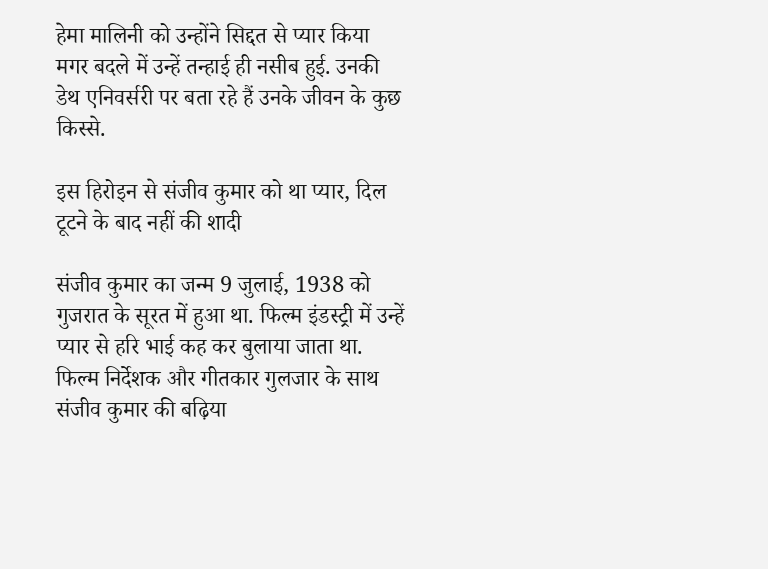हेमा मालिनी को उन्होंने सिद्दत से प्यार किया मगर बदले में उन्हें तन्हाई ही नसीब हुई. उनकी डेथ एनिवर्सरी पर बता रहे हैं उनके जीवन के कुछ किस्से.

इस हिरोइन से संजीव कुमार को था प्यार, दिल टूटने के बाद नहीं की शादी

संजीव कुमार का जन्म 9 जुलाई, 1938 को गुजरात के सूरत में हुआ था. फिल्म इंडस्ट्री में उन्हें प्यार से हरि भाई कह कर बुलाया जाता था. फिल्म निर्देशक और गीतकार गुलजार के साथ संजीव कुमार की बढ़िया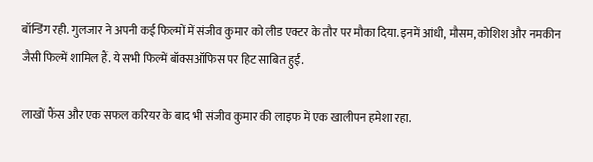बॉन्डिंग रही. गुलजार ने अपनी कई फिल्मों में संजीव कुमार को लीड एक्टर के तौर पर मौका दिया. इनमें आंधी, मौसम, कोशिश और नमकीन जैसी फिल्में शामिल हैं. ये सभी फिल्में बॉक्सऑफिस पर हिट साबित हुईं.

लाखों फैंस और एक सफल करियर के बाद भी संजीव कुमार की लाइफ में एक खालीपन हमेशा रहा.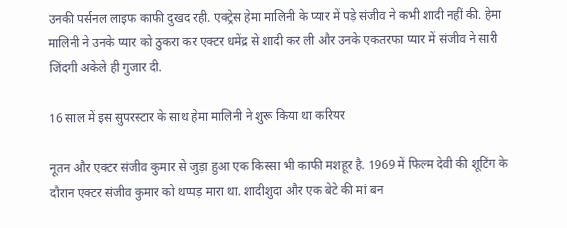उनकी पर्सनल लाइफ काफी दुखद रही. एक्ट्रेस हेमा मालिनी के प्यार में पड़े संजीव ने कभी शादी नहीं की. हेमा मालिनी ने उनके प्यार को ठुकरा कर एक्टर धमेंद्र से शादी कर ली और उनके एकतरफा प्यार में संजीव ने सारी जिंदगी अकेले ही गुजार दी.

16 साल में इस सुपरस्टार के साथ हेमा मालिनी ने शुरू किया था करियर

नूतन और एक्टर संजीव कुमार से जुड़ा हुआ एक किस्सा भी काफी मशहूर है. 1969 में फिल्म देवी की शूटिंग के दौरान एक्टर संजीव कुमार को थप्पड़ मारा था. शादीशुदा और एक बेटे की मां बन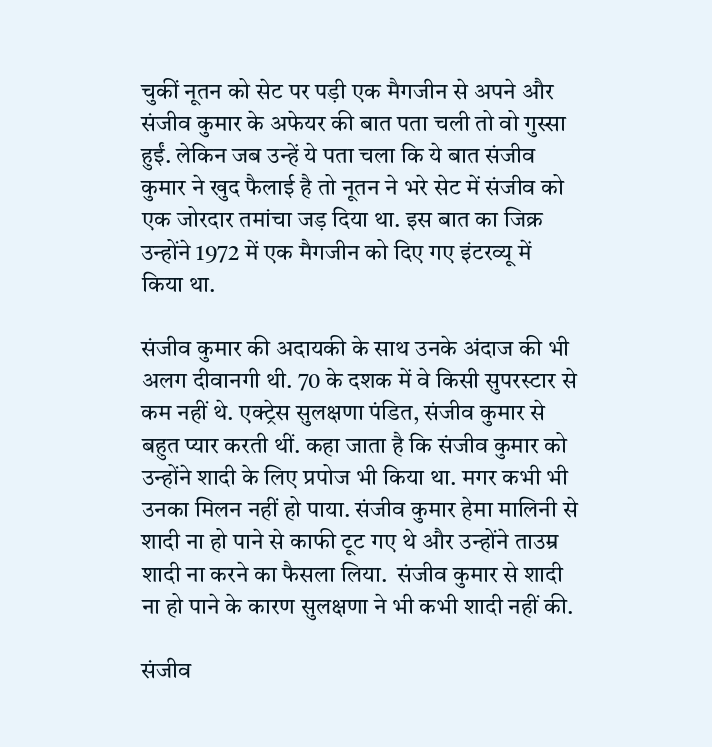चुकीं नूतन को सेट पर पड़ी एक मैगजीन से अपने और संजीव कुमार के अफेयर की बात पता चली तो वो गुस्सा हुईं. लेकिन जब उन्हें ये पता चला कि ये बात संजीव कुमार ने खुद फैलाई है तो नूतन ने भरे सेट में संजीव को एक जोरदार तमांचा जड़ दिया था. इस बात का जिक्र उन्होंने 1972 में एक मैगजीन को दिए गए इंटरव्यू में किया था.

संजीव कुमार की अदायकी के साथ उनके अंदाज की भी अलग दीवानगी थी. 70 के दशक में वे किसी सुपरस्टार से कम नहीं थे. एक्ट्रेस सुलक्षणा पंडित, संजीव कुमार से बहुत प्यार करती थीं. कहा जाता है कि संजीव कुमार को उन्होंने शादी के लिए प्रपोज भी किया था. मगर कभी भी उनका मिलन नहीं हो पाया. संजीव कुमार हेमा मालिनी से शादी ना हो पाने से काफी टूट गए थे और उन्होंने ताउम्र शादी ना करने का फैसला लिया.  संजीव कुमार से शादी ना हो पाने के कारण सुलक्षणा ने भी कभी शादी नहीं की.

संजीव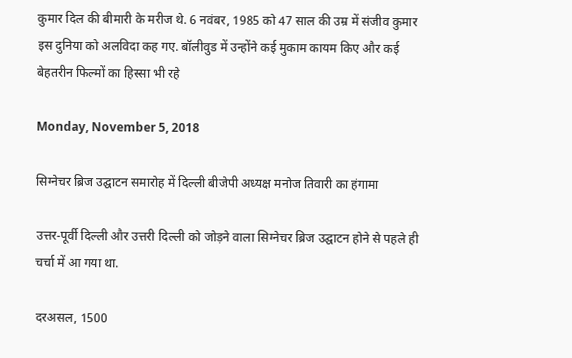कुमार दिल की बीमारी के मरीज थे. 6 नवंबर, 1985 को 47 साल की उम्र में संजीव कुमार इस दुनिया को अलविदा कह गए. बॉलीवुड में उन्होंने कई मुकाम कायम किए और कई बेहतरीन फिल्मों का हिस्सा भी रहे

Monday, November 5, 2018

सिग्नेचर ब्रिज उद्घाटन समारोह में दिल्ली बीजेपी अध्यक्ष मनोज तिवारी का हंगामा

उत्तर-पूर्वी दिल्ली और उत्तरी दिल्ली को जोड़ने वाला सिग्नेचर ब्रिज उद्घाटन होने से पहले ही चर्चा में आ गया था.

दरअसल, 1500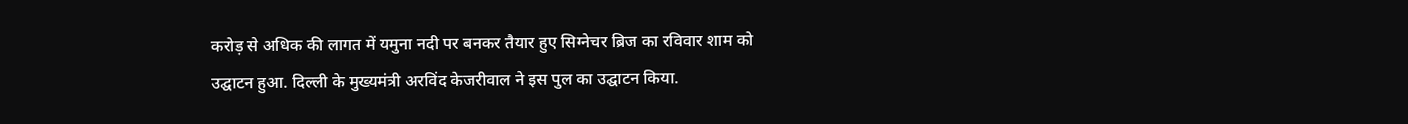करोड़ से अधिक की लागत में यमुना नदी पर बनकर तैयार हुए सिग्नेचर ब्रिज का रविवार शाम को उद्घाटन हुआ. दिल्ली के मुख्यमंत्री अरविंद केजरीवाल ने इस पुल का उद्घाटन किया.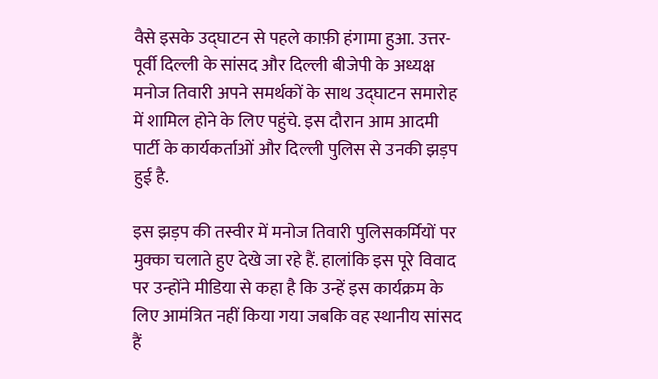वैसे इसके उद्घाटन से पहले काफ़ी हंगामा हुआ. उत्तर-पूर्वी दिल्ली के सांसद और दिल्ली बीजेपी के अध्यक्ष मनोज तिवारी अपने समर्थकों के साथ उद्घाटन समारोह में शामिल होने के लिए पहुंचे. इस दौरान आम आदमी पार्टी के कार्यकर्ताओं और दिल्ली पुलिस से उनकी झड़प हुई है.

इस झड़प की तस्वीर में मनोज तिवारी पुलिसकर्मियों पर मुक्का चलाते हुए देखे जा रहे हैं. हालांकि इस पूरे विवाद पर उन्होंने मीडिया से कहा है कि उन्हें इस कार्यक्रम के लिए आमंत्रित नहीं किया गया जबकि वह स्थानीय सांसद हैं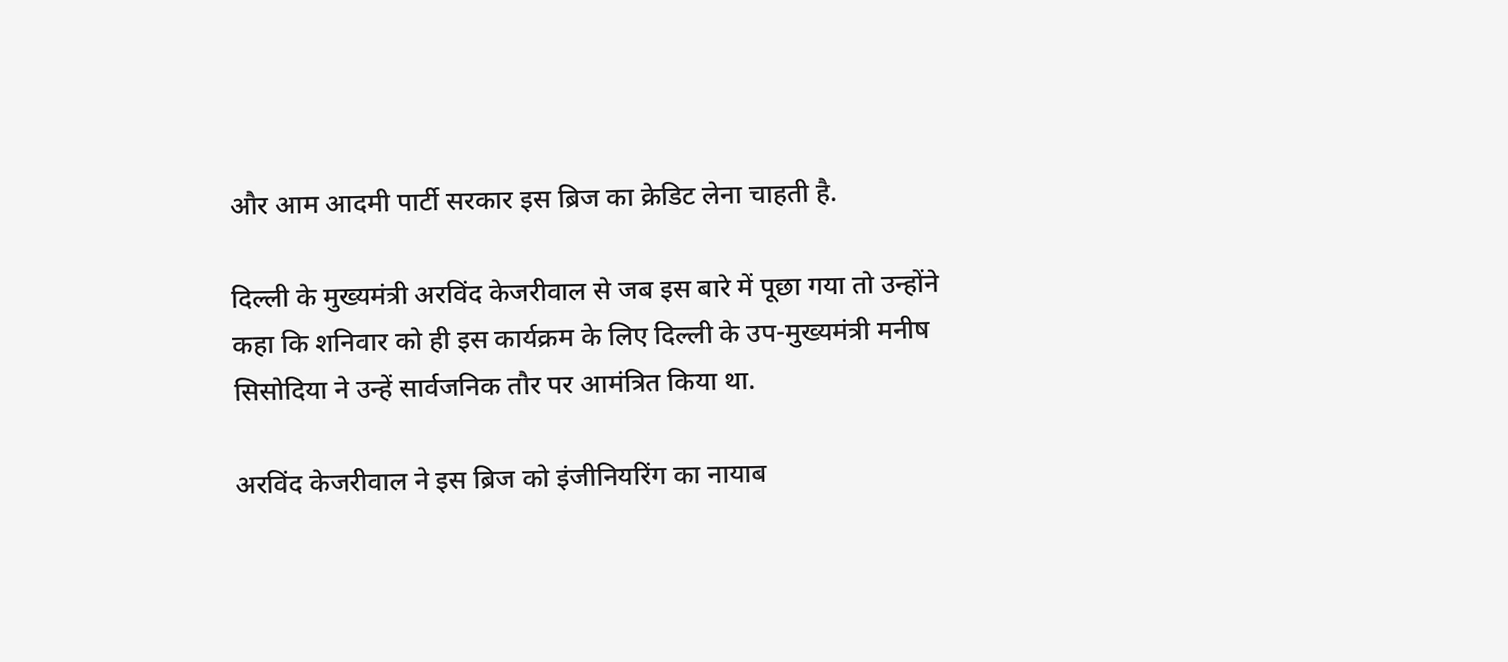और आम आदमी पार्टी सरकार इस ब्रिज का क्रेडिट लेना चाहती है.

दिल्ली के मुख्यमंत्री अरविंद केजरीवाल से जब इस बारे में पूछा गया तो उन्होंने कहा कि शनिवार को ही इस कार्यक्रम के लिए दिल्ली के उप-मुख्यमंत्री मनीष सिसोदिया ने उन्हें सार्वजनिक तौर पर आमंत्रित किया था.

अरविंद केजरीवाल ने इस ब्रिज को इंजीनियरिंग का नायाब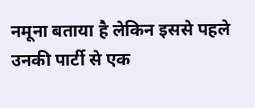नमूना बताया है लेकिन इससे पहले उनकी पार्टी से एक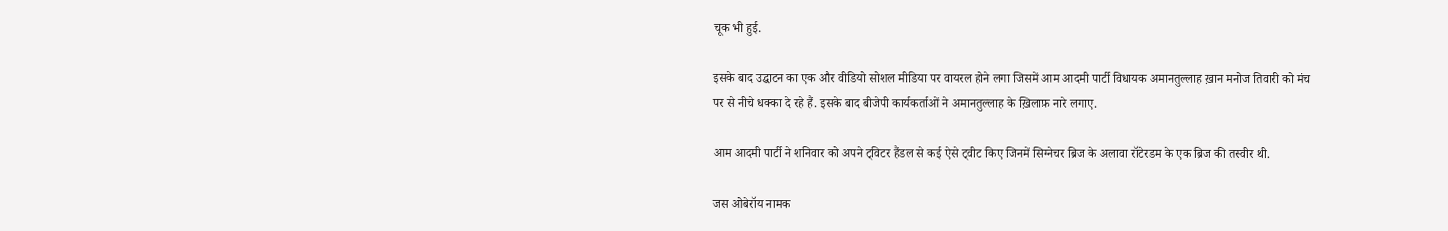चूक भी हुई.

इसके बाद उद्घाटन का एक और वीडियो सोशल मीडिया पर वायरल होने लगा जिसमें आम आदमी पार्टी विधायक अमानतुल्लाह ख़ान मनोज तिवारी को मंच पर से नीचे धक्का दे रहे हैं. इसके बाद बीजेपी कार्यकर्ताओं ने अमानतुल्लाह के ख़िलाफ़ नारे लगाए.

आम आदमी पार्टी ने शनिवार को अपने ट्विटर हैंडल से कई ऐसे ट्वीट किए जिनमें सिग्नेचर ब्रिज के अलावा रॉटेरडम के एक ब्रिज की तस्वीर थी.

जस ओबेरॉय नामक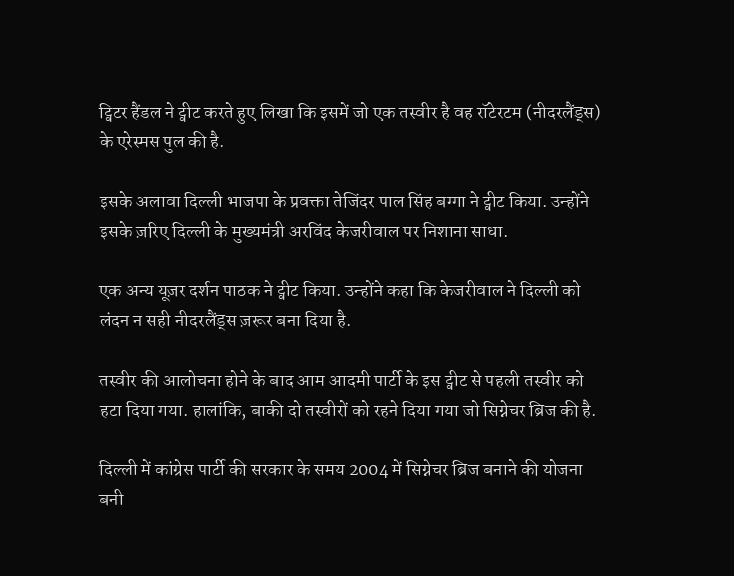ट्विटर हैंडल ने ट्वीट करते हुए लिखा कि इसमें जो एक तस्वीर है वह रॉटेरटम (नीदरलैंड्स) के एरेस्मस पुल की है.

इसके अलावा दिल्ली भाजपा के प्रवक्ता तेजिंदर पाल सिंह बग्गा ने ट्वीट किया. उन्होंने इसके ज़रिए दिल्ली के मुख्यमंत्री अरविंद केजरीवाल पर निशाना साधा.

एक अन्य यूज़र दर्शन पाठक ने ट्वीट किया. उन्होंने कहा कि केजरीवाल ने दिल्ली को लंदन न सही नीदरलैंड्स ज़रूर बना दिया है.

तस्वीर की आलोचना होने के बाद आम आदमी पार्टी के इस ट्वीट से पहली तस्वीर को हटा दिया गया. हालांकि, बाकी दो तस्वीरों को रहने दिया गया जो सिग्नेचर ब्रिज की है.

दिल्ली में कांग्रेस पार्टी की सरकार के समय 2004 में सिग्नेचर ब्रिज बनाने की योजना बनी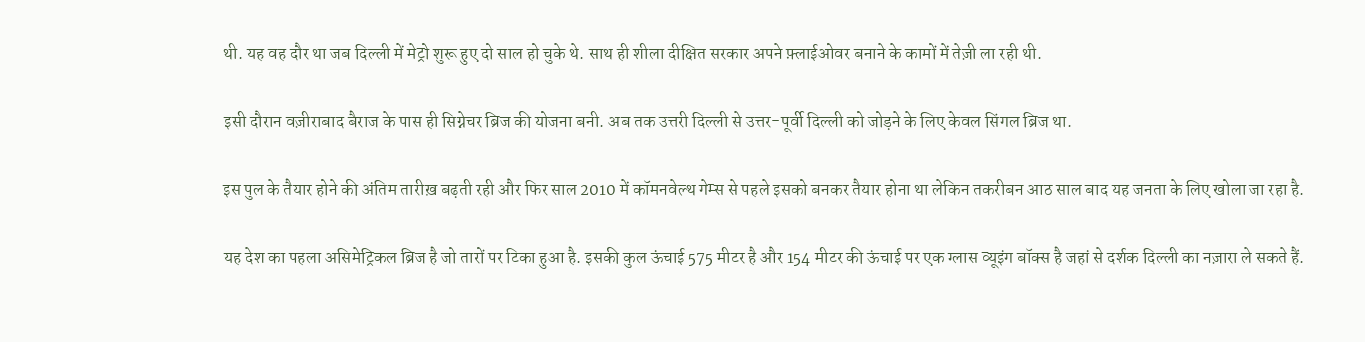थी. यह वह दौर था जब दिल्ली में मेट्रो शुरू हुए दो साल हो चुके थे. साथ ही शीला दीक्षित सरकार अपने फ़्लाईओवर बनाने के कामों में तेज़ी ला रही थी.

इसी दौरान वज़ीराबाद बैराज के पास ही सिग्नेचर ब्रिज की योजना बनी. अब तक उत्तरी दिल्ली से उत्तर-पूर्वी दिल्ली को जोड़ने के लिए केवल सिंगल ब्रिज था.

इस पुल के तैयार होने की अंतिम तारीख़ बढ़ती रही और फिर साल 2010 में कॉमनवेल्थ गेम्स से पहले इसको बनकर तैयार होना था लेकिन तकरीबन आठ साल बाद यह जनता के लिए खोला जा रहा है.

यह देश का पहला असिमेट्रिकल ब्रिज है जो तारों पर टिका हुआ है. इसकी कुल ऊंचाई 575 मीटर है और 154 मीटर की ऊंचाई पर एक ग्लास व्यूइंग बॉक्स है जहां से दर्शक दिल्ली का नज़ारा ले सकते हैं.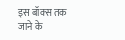इस बॉक्स तक जाने के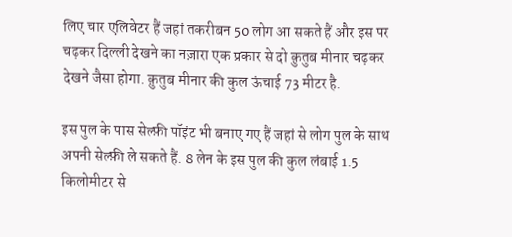लिए चार एलिवेटर हैं जहां तकरीबन 50 लोग आ सकते हैं और इस पर चढ़कर दिल्ली देखने का नज़ारा एक प्रकार से दो क़ुतुब मीनार चढ़कर देखने जैसा होगा. क़ुतुब मीनार की कुल ऊंचाई 73 मीटर है.

इस पुल के पास सेल्फ़ी पॉइंट भी बनाए गए हैं जहां से लोग पुल के साथ अपनी सेल्फ़ी ले सकते हैं. 8 लेन के इस पुल की कुल लंबाई 1.5 किलोमीटर से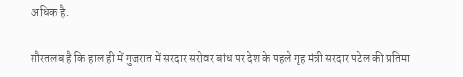अधिक है.

ग़ौरतलब है कि हाल ही में गुजरात में सरदार सरोवर बांध पर देश के पहले गृह मंत्री सरदार पटेल की प्रतिमा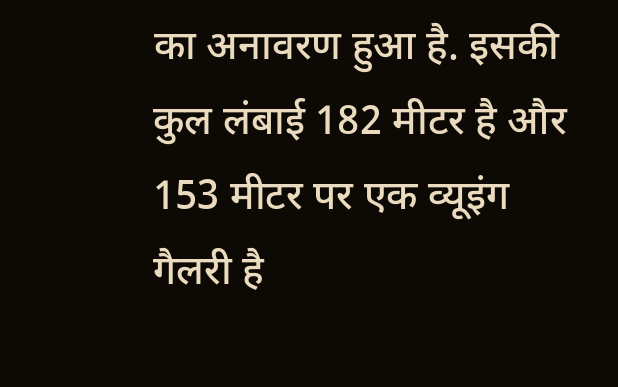का अनावरण हुआ है. इसकी कुल लंबाई 182 मीटर है और 153 मीटर पर एक व्यूइंग गैलरी है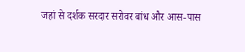जहां से दर्शक सरदार सरोवर बांध और आस-पास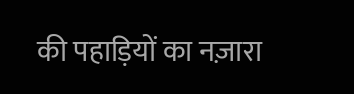की पहाड़ियों का नज़ारा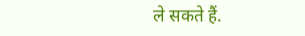ले सकते हैं.